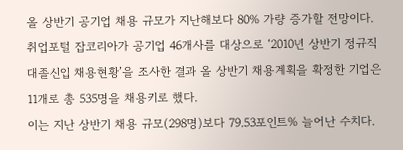올 상반기 공기업 채용 규모가 지난해보다 80% 가량 증가할 전망이다.
취업포털 잡코리아가 공기업 46개사를 대상으로 ‘2010년 상반기 정규직 대졸신입 채용현황’을 조사한 결과 올 상반기 채용계획을 확정한 기업은 11개로 총 535명을 채용키로 했다.
이는 지난 상반기 채용 규모(298명)보다 79.53포인트% 늘어난 수치다.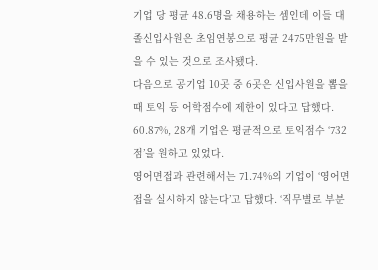기업 당 평균 48.6명을 채용하는 셈인데 이들 대졸신입사원은 초임연봉으로 평균 2475만원을 받을 수 있는 것으로 조사됐다.
다음으로 공기업 10곳 중 6곳은 신입사원을 뽑을 때 토익 등 어학점수에 제한이 있다고 답했다. 60.87%, 28개 기업은 평균적으로 토익점수 ‘732점’을 원하고 있었다.
영어면접과 관련해서는 71.74%의 기업이 ‘영어면접을 실시하지 않는다’고 답했다. ‘직무별로 부분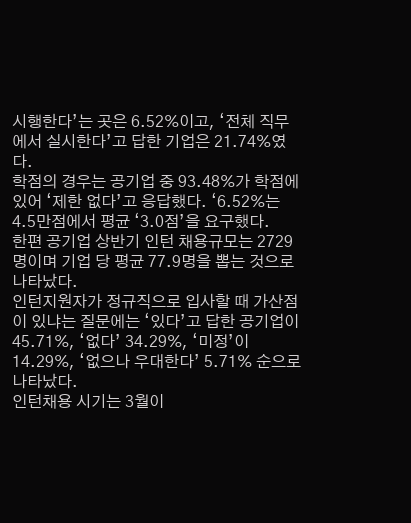시행한다’는 곳은 6.52%이고, ‘전체 직무에서 실시한다’고 답한 기업은 21.74%였다.
학점의 경우는 공기업 중 93.48%가 학점에 있어 ‘제한 없다’고 응답했다. ‘6.52%는 4.5만점에서 평균 ‘3.0점’을 요구했다.
한편 공기업 상반기 인턴 채용규모는 2729명이며 기업 당 평균 77.9명을 뽑는 것으로 나타났다.
인턴지원자가 정규직으로 입사할 때 가산점이 있냐는 질문에는 ‘있다’고 답한 공기업이 45.71%, ‘없다’ 34.29%, ‘미정’이 14.29%, ‘없으나 우대한다’ 5.71% 순으로 나타났다.
인턴채용 시기는 3월이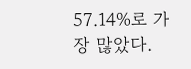57.14%로 가장 많았다.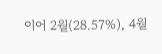이어 2월(28.57%), 4월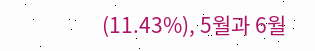(11.43%), 5월과 6월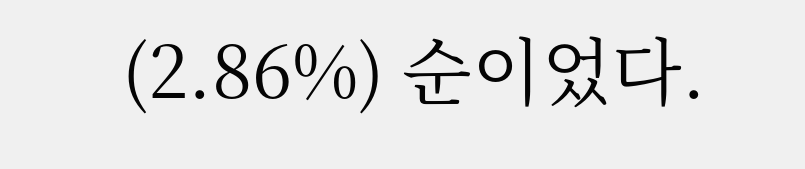(2.86%) 순이었다.